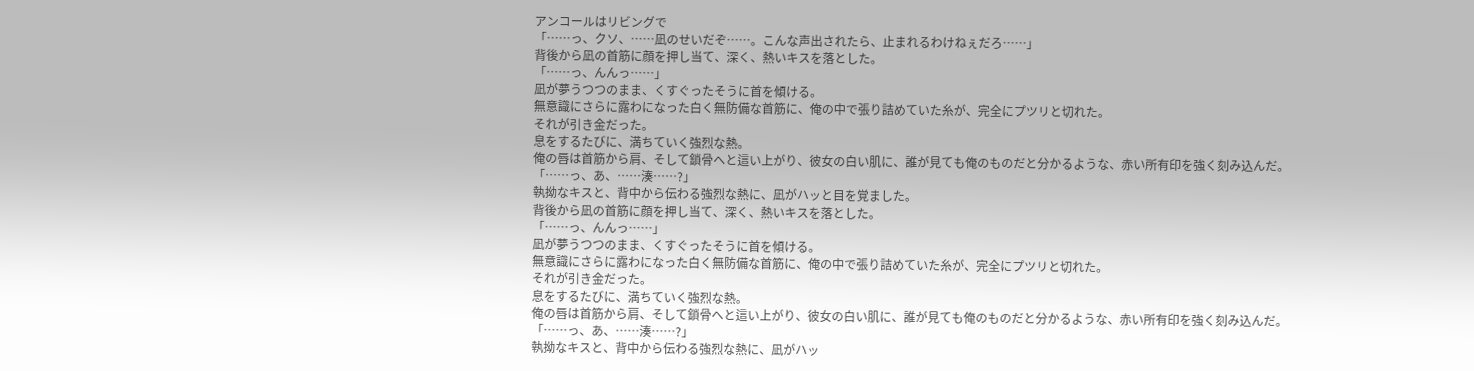アンコールはリビングで
「……っ、クソ、……凪のせいだぞ……。こんな声出されたら、止まれるわけねぇだろ……」
背後から凪の首筋に顔を押し当て、深く、熱いキスを落とした。
「……っ、んんっ……」
凪が夢うつつのまま、くすぐったそうに首を傾ける。
無意識にさらに露わになった白く無防備な首筋に、俺の中で張り詰めていた糸が、完全にプツリと切れた。
それが引き金だった。
息をするたびに、満ちていく強烈な熱。
俺の唇は首筋から肩、そして鎖骨へと這い上がり、彼女の白い肌に、誰が見ても俺のものだと分かるような、赤い所有印を強く刻み込んだ。
「……っ、あ、……湊……?」
執拗なキスと、背中から伝わる強烈な熱に、凪がハッと目を覚ました。
背後から凪の首筋に顔を押し当て、深く、熱いキスを落とした。
「……っ、んんっ……」
凪が夢うつつのまま、くすぐったそうに首を傾ける。
無意識にさらに露わになった白く無防備な首筋に、俺の中で張り詰めていた糸が、完全にプツリと切れた。
それが引き金だった。
息をするたびに、満ちていく強烈な熱。
俺の唇は首筋から肩、そして鎖骨へと這い上がり、彼女の白い肌に、誰が見ても俺のものだと分かるような、赤い所有印を強く刻み込んだ。
「……っ、あ、……湊……?」
執拗なキスと、背中から伝わる強烈な熱に、凪がハッ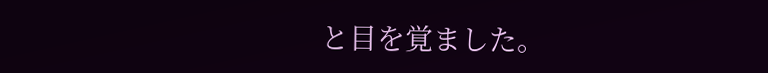と目を覚ました。